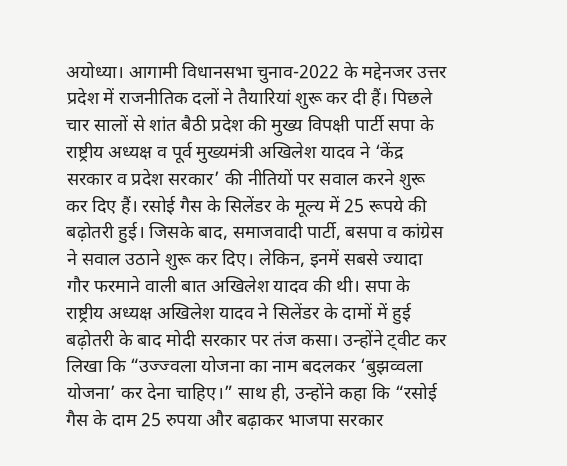अयोध्या। आगामी विधानसभा चुनाव-2022 के मद्देनजर उत्तर प्रदेश में राजनीतिक दलों ने तैयारियां शुरू कर दी हैं। पिछले चार सालों से शांत बैठी प्रदेश की मुख्य विपक्षी पार्टी सपा के राष्ट्रीय अध्यक्ष व पूर्व मुख्यमंत्री अखिलेश यादव ने ‘केंद्र सरकार व प्रदेश सरकार’ की नीतियों पर सवाल करने शुरू कर दिए हैं। रसोई गैस के सिलेंडर के मूल्य में 25 रूपये की बढ़ोतरी हुई। जिसके बाद, समाजवादी पार्टी, बसपा व कांग्रेस ने सवाल उठाने शुरू कर दिए। लेकिन, इनमें सबसे ज्यादा गौर फरमाने वाली बात अखिलेश यादव की थी। सपा के राष्ट्रीय अध्यक्ष अखिलेश यादव ने सिलेंडर के दामों में हुई बढ़ोतरी के बाद मोदी सरकार पर तंज कसा। उन्होंने ट्वीट कर लिखा कि “उज्ज्वला योजना का नाम बदलकर ‘बुझव्वला योजना’ कर देना चाहिए।” साथ ही, उन्होंने कहा कि “रसोई गैस के दाम 25 रुपया और बढ़ाकर भाजपा सरकार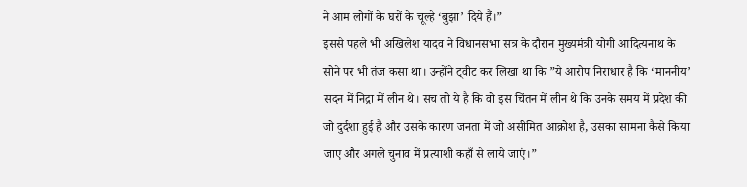ने आम लोगों के घरों के चूल्हे ‘बुझा’ दिये हैं।”
इससे पहले भी अखिलेश यादव ने विधानसभा सत्र के दौरान मुख्यमंत्री योगी आदित्यनाथ के सोने पर भी तंज कसा था। उन्होंने ट्वीट कर लिखा था कि ”ये आरोप निराधार है कि ‘माननीय’ सदन में निद्रा में लीन थे। सच तो ये है कि वो इस चिंतन में लीन थे कि उनके समय में प्रदेश की जो दुर्दशा हुई है और उसके कारण जनता में जो असीमित आक्रोश है, उसका सामना कैसे किया जाए और अगले चुनाव में प्रत्याशी कहाँ से लाये जाएं।”